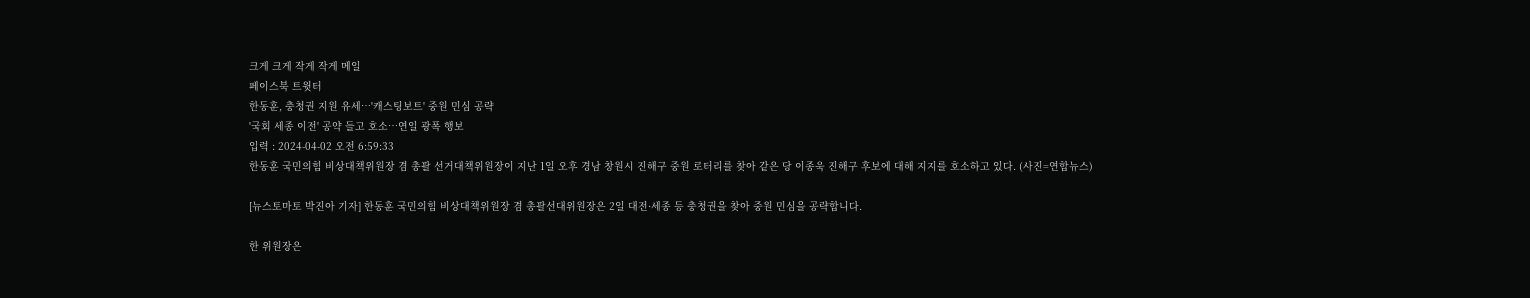크게 크게 작게 작게 메일
페이스북 트윗터
한동훈, 충청권 지원 유세…'캐스팅보트' 중원 민심 공략
'국회 세종 이전' 공약 들고 호소…연일 광폭 행보
입력 : 2024-04-02 오전 6:59:33
한동훈 국민의힘 비상대책위원장 겸 총괄 선거대책위원장이 지난 1일 오후 경남 창원시 진해구 중원 로터리를 찾아 같은 당 이종욱 진해구 후보에 대해 지지를 호소하고 있다. (사진=연합뉴스)

[뉴스토마토 박진아 기자] 한동훈 국민의힘 비상대책위원장 겸 총괄선대위원장은 2일 대전·세종 등 충청권을 찾아 중원 민심을 공략합니다.

한 위원장은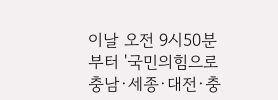이날 오전 9시50분부터 '국민의힘으로 충남·세종·대전·충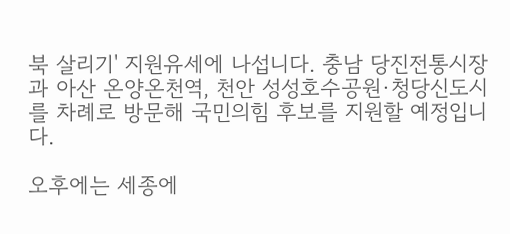북 살리기' 지원유세에 나섭니다. 충남 당진전통시장과 아산 온양온천역, 천안 성성호수공원·청당신도시를 차례로 방문해 국민의힘 후보를 지원할 예정입니다.

오후에는 세종에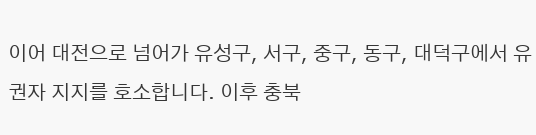이어 대전으로 넘어가 유성구, 서구, 중구, 동구, 대덕구에서 유권자 지지를 호소합니다. 이후 충북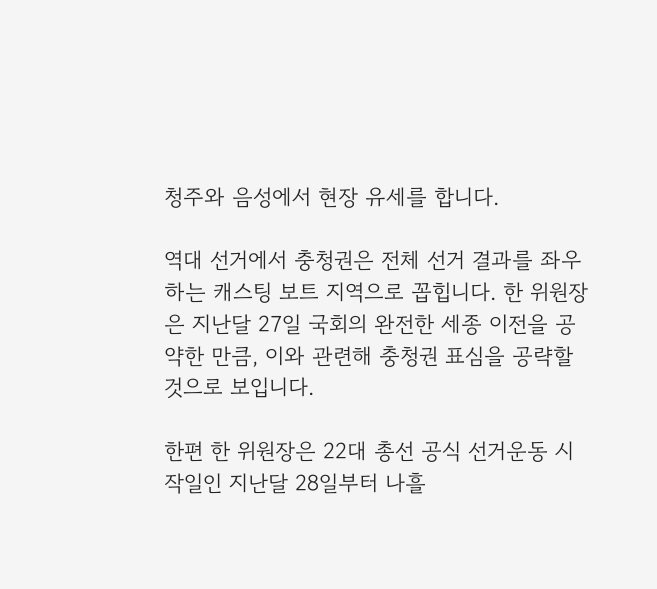청주와 음성에서 현장 유세를 합니다.

역대 선거에서 충청권은 전체 선거 결과를 좌우하는 캐스팅 보트 지역으로 꼽힙니다. 한 위원장은 지난달 27일 국회의 완전한 세종 이전을 공약한 만큼, 이와 관련해 충청권 표심을 공략할 것으로 보입니다.

한편 한 위원장은 22대 총선 공식 선거운동 시작일인 지난달 28일부터 나흘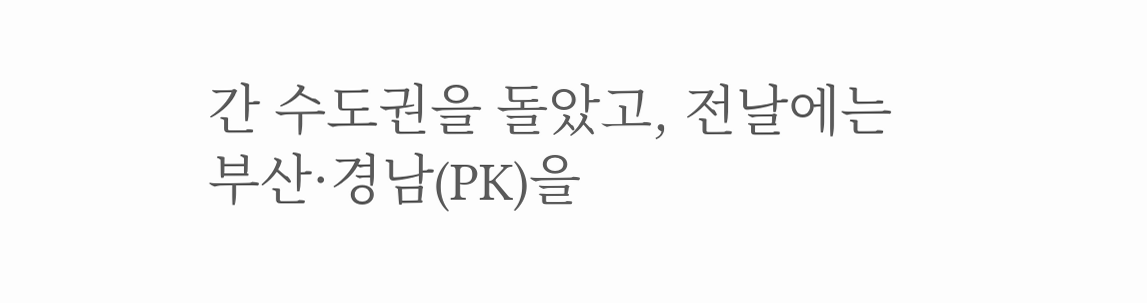간 수도권을 돌았고, 전날에는 부산·경남(PK)을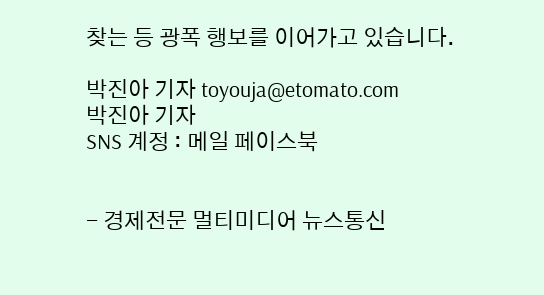찾는 등 광폭 행보를 이어가고 있습니다.

박진아 기자 toyouja@etomato.com
박진아 기자
SNS 계정 : 메일 페이스북


- 경제전문 멀티미디어 뉴스통신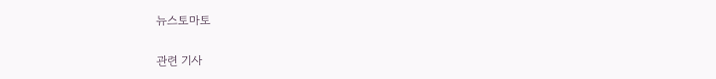뉴스토마토

관련 기사